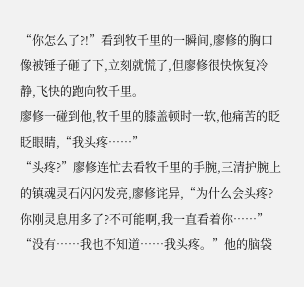“你怎么了?!”看到牧千里的一瞬间,廖修的胸口像被锤子砸了下,立刻就慌了,但廖修很快恢复冷静,飞快的跑向牧千里。
廖修一碰到他,牧千里的膝盖顿时一软,他痛苦的眨眨眼睛,“我头疼……”
“头疼?”廖修连忙去看牧千里的手腕,三清护腕上的镇魂灵石闪闪发亮,廖修诧异,“为什么会头疼?你刚灵息用多了?不可能啊,我一直看着你……”
“没有……我也不知道……我头疼。”他的脑袋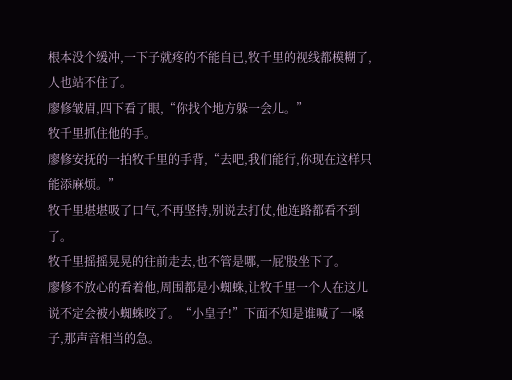根本没个缓冲,一下子就疼的不能自已,牧千里的视线都模糊了,人也站不住了。
廖修皱眉,四下看了眼,“你找个地方躲一会儿。”
牧千里抓住他的手。
廖修安抚的一拍牧千里的手背,“去吧,我们能行,你现在这样只能添麻烦。”
牧千里堪堪吸了口气,不再坚持,别说去打仗,他连路都看不到了。
牧千里摇摇晃晃的往前走去,也不管是哪,一屁'股坐下了。
廖修不放心的看着他,周围都是小蜘蛛,让牧千里一个人在这儿说不定会被小蜘蛛咬了。“小皇子!”下面不知是谁喊了一嗓子,那声音相当的急。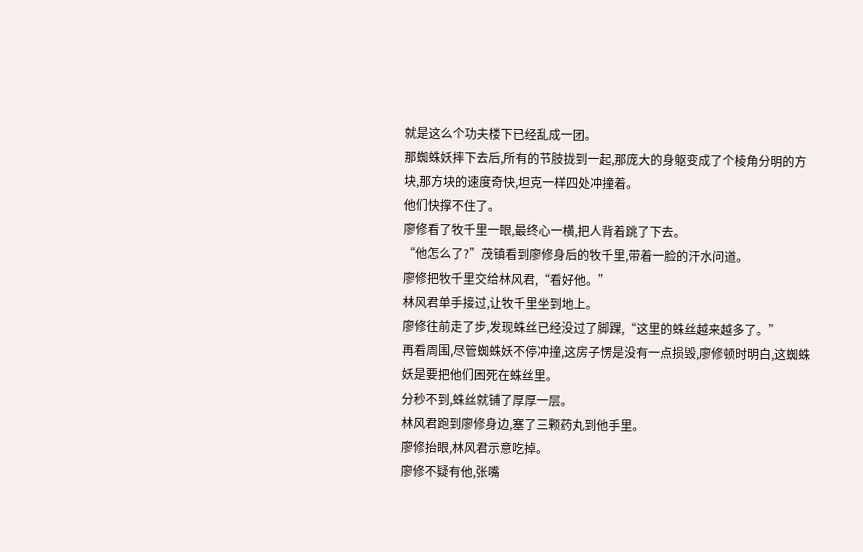就是这么个功夫楼下已经乱成一团。
那蜘蛛妖摔下去后,所有的节肢拢到一起,那庞大的身躯变成了个棱角分明的方块,那方块的速度奇快,坦克一样四处冲撞着。
他们快撑不住了。
廖修看了牧千里一眼,最终心一横,把人背着跳了下去。
“他怎么了?”茂镇看到廖修身后的牧千里,带着一脸的汗水问道。
廖修把牧千里交给林风君,“看好他。”
林风君单手接过,让牧千里坐到地上。
廖修往前走了步,发现蛛丝已经没过了脚踝,“这里的蛛丝越来越多了。”
再看周围,尽管蜘蛛妖不停冲撞,这房子愣是没有一点损毁,廖修顿时明白,这蜘蛛妖是要把他们困死在蛛丝里。
分秒不到,蛛丝就铺了厚厚一层。
林风君跑到廖修身边,塞了三颗药丸到他手里。
廖修抬眼,林风君示意吃掉。
廖修不疑有他,张嘴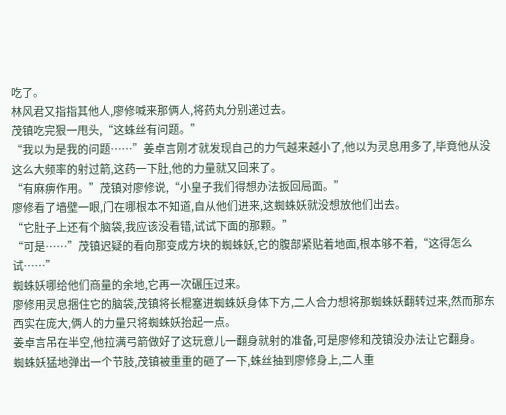吃了。
林风君又指指其他人,廖修喊来那俩人,将药丸分别递过去。
茂镇吃完狠一甩头,“这蛛丝有问题。”
“我以为是我的问题……”姜卓言刚才就发现自己的力气越来越小了,他以为灵息用多了,毕竟他从没这么大频率的射过箭,这药一下肚,他的力量就又回来了。
“有麻痹作用。”茂镇对廖修说,“小皇子我们得想办法扳回局面。”
廖修看了墙壁一眼,门在哪根本不知道,自从他们进来,这蜘蛛妖就没想放他们出去。
“它肚子上还有个脑袋,我应该没看错,试试下面的那颗。”
“可是……”茂镇迟疑的看向那变成方块的蜘蛛妖,它的腹部紧贴着地面,根本够不着,“这得怎么试……”
蜘蛛妖哪给他们商量的余地,它再一次碾压过来。
廖修用灵息捆住它的脑袋,茂镇将长棍塞进蜘蛛妖身体下方,二人合力想将那蜘蛛妖翻转过来,然而那东西实在庞大,俩人的力量只将蜘蛛妖抬起一点。
姜卓言吊在半空,他拉满弓箭做好了这玩意儿一翻身就射的准备,可是廖修和茂镇没办法让它翻身。
蜘蛛妖猛地弹出一个节肢,茂镇被重重的砸了一下,蛛丝抽到廖修身上,二人重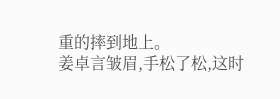重的摔到地上。
姜卓言皱眉,手松了松,这时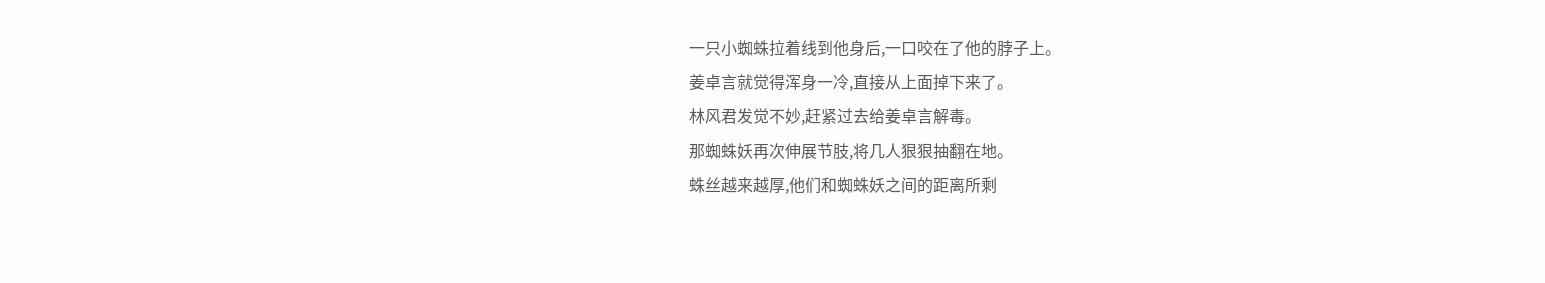一只小蜘蛛拉着线到他身后,一口咬在了他的脖子上。
姜卓言就觉得浑身一冷,直接从上面掉下来了。
林风君发觉不妙,赶紧过去给姜卓言解毒。
那蜘蛛妖再次伸展节肢,将几人狠狠抽翻在地。
蛛丝越来越厚,他们和蜘蛛妖之间的距离所剩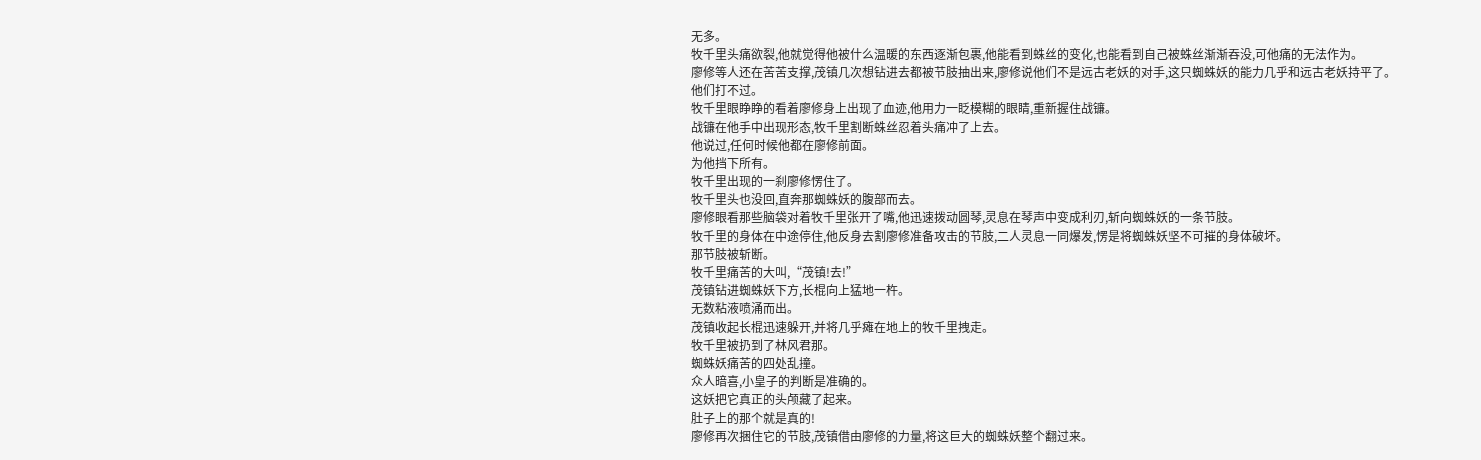无多。
牧千里头痛欲裂,他就觉得他被什么温暖的东西逐渐包裹,他能看到蛛丝的变化,也能看到自己被蛛丝渐渐吞没,可他痛的无法作为。
廖修等人还在苦苦支撑,茂镇几次想钻进去都被节肢抽出来,廖修说他们不是远古老妖的对手,这只蜘蛛妖的能力几乎和远古老妖持平了。
他们打不过。
牧千里眼睁睁的看着廖修身上出现了血迹,他用力一眨模糊的眼睛,重新握住战镰。
战镰在他手中出现形态,牧千里割断蛛丝忍着头痛冲了上去。
他说过,任何时候他都在廖修前面。
为他挡下所有。
牧千里出现的一刹廖修愣住了。
牧千里头也没回,直奔那蜘蛛妖的腹部而去。
廖修眼看那些脑袋对着牧千里张开了嘴,他迅速拨动圆琴,灵息在琴声中变成利刃,斩向蜘蛛妖的一条节肢。
牧千里的身体在中途停住,他反身去割廖修准备攻击的节肢,二人灵息一同爆发,愣是将蜘蛛妖坚不可摧的身体破坏。
那节肢被斩断。
牧千里痛苦的大叫,“茂镇!去!”
茂镇钻进蜘蛛妖下方,长棍向上猛地一杵。
无数粘液喷涌而出。
茂镇收起长棍迅速躲开,并将几乎瘫在地上的牧千里拽走。
牧千里被扔到了林风君那。
蜘蛛妖痛苦的四处乱撞。
众人暗喜,小皇子的判断是准确的。
这妖把它真正的头颅藏了起来。
肚子上的那个就是真的!
廖修再次捆住它的节肢,茂镇借由廖修的力量,将这巨大的蜘蛛妖整个翻过来。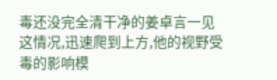毒还没完全清干净的姜卓言一见这情况,迅速爬到上方,他的视野受毒的影响模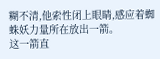糊不清,他索性闭上眼睛,感应着蜘蛛妖力量所在放出一箭。
这一箭直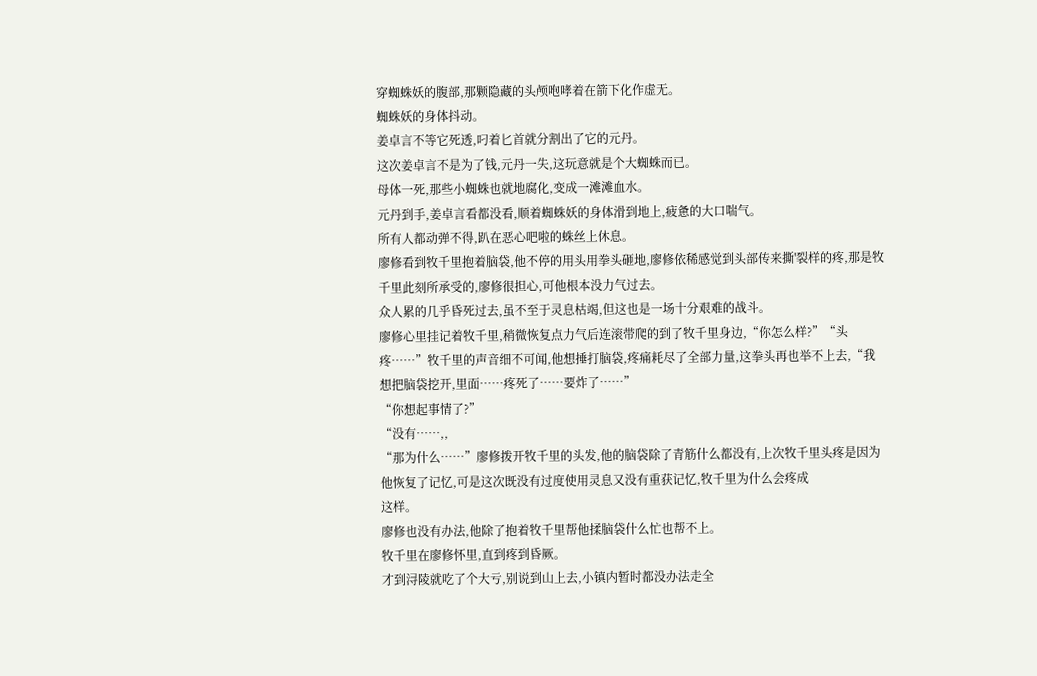穿蜘蛛妖的腹部,那颗隐藏的头颅咆哮着在箭下化作虚无。
蜘蛛妖的身体抖动。
姜卓言不等它死透,叼着匕首就分割出了它的元丹。
这次姜卓言不是为了钱,元丹一失,这玩意就是个大蜘蛛而已。
母体一死,那些小蜘蛛也就地腐化,变成一滩滩血水。
元丹到手,姜卓言看都没看,顺着蜘蛛妖的身体滑到地上,疲惫的大口喘气。
所有人都动弹不得,趴在恶心吧啦的蛛丝上休息。
廖修看到牧千里抱着脑袋,他不停的用头用拳头砸地,廖修依稀感觉到头部传来撕'裂样的疼,那是牧千里此刻所承受的,廖修很担心,可他根本没力气过去。
众人累的几乎昏死过去,虽不至于灵息枯竭,但这也是一场十分艰难的战斗。
廖修心里挂记着牧千里,稍微恢复点力气后连滚带爬的到了牧千里身边,“你怎么样?”“头疼……”牧千里的声音细不可闻,他想捶打脑袋,疼痛耗尽了全部力量,这拳头再也举不上去,“我想把脑袋挖开,里面……疼死了……要炸了……”
“你想起事情了?”
“没有……,,
“那为什么……”廖修拨开牧千里的头发,他的脑袋除了青筋什么都没有,上次牧千里头疼是因为他恢复了记忆,可是这次既没有过度使用灵息又没有重获记忆,牧千里为什么会疼成
这样。
廖修也没有办法,他除了抱着牧千里帮他揉脑袋什么忙也帮不上。
牧千里在廖修怀里,直到疼到昏厥。
才到浔陵就吃了个大亏,别说到山上去,小镇内暂时都没办法走全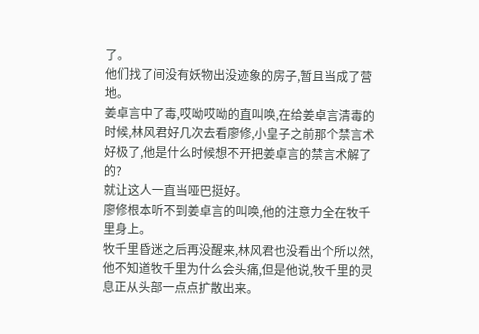了。
他们找了间没有妖物出没迹象的房子,暂且当成了营地。
姜卓言中了毒,哎呦哎呦的直叫唤,在给姜卓言清毒的时候,林风君好几次去看廖修,小皇子之前那个禁言术好极了,他是什么时候想不开把姜卓言的禁言术解了的?
就让这人一直当哑巴挺好。
廖修根本听不到姜卓言的叫唤,他的注意力全在牧千里身上。
牧千里昏迷之后再没醒来,林风君也没看出个所以然,他不知道牧千里为什么会头痛,但是他说,牧千里的灵息正从头部一点点扩散出来。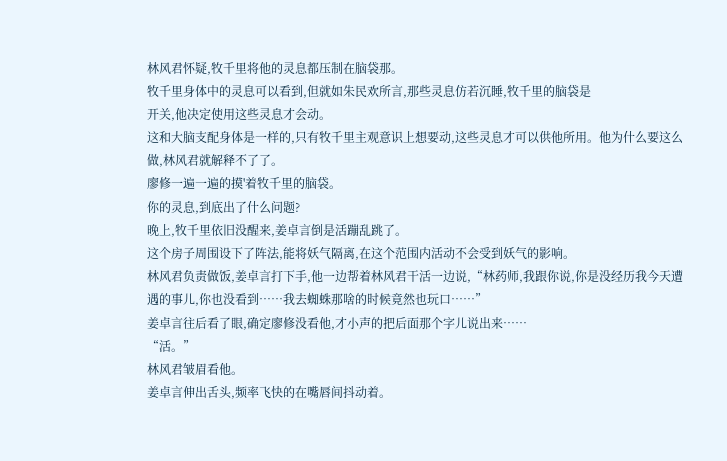林风君怀疑,牧千里将他的灵息都压制在脑袋那。
牧千里身体中的灵息可以看到,但就如朱民欢所言,那些灵息仿若沉睡,牧千里的脑袋是
开关,他决定使用这些灵息才会动。
这和大脑支配身体是一样的,只有牧千里主观意识上想要动,这些灵息才可以供他所用。他为什么要这么做,林风君就解释不了了。
廖修一遍一遍的摸'着牧千里的脑袋。
你的灵息,到底出了什么问题?
晚上,牧千里依旧没醒来,姜卓言倒是活蹦乱跳了。
这个房子周围设下了阵法,能将妖气隔离,在这个范围内活动不会受到妖气的影响。
林风君负责做饭,姜卓言打下手,他一边帮着林风君干活一边说,“林药师,我跟你说,你是没经历我今天遭遇的事儿,你也没看到……我去蜘蛛那啥的时候竟然也玩口……”
姜卓言往后看了眼,确定廖修没看他,才小声的把后面那个字儿说出来……
“活。”
林风君皱眉看他。
姜卓言伸出舌头,频率飞快的在嘴唇间抖动着。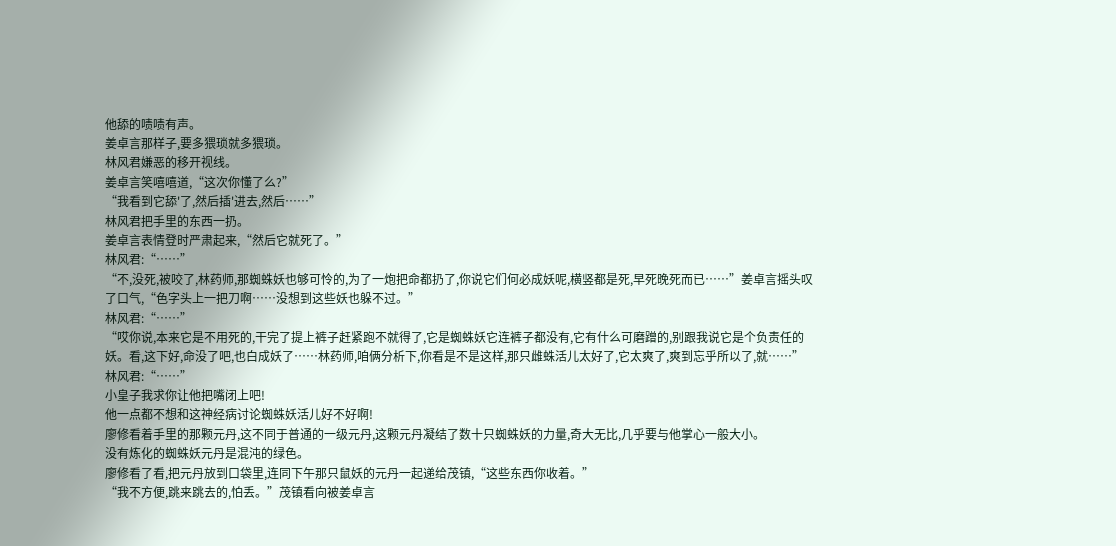他舔的啧啧有声。
姜卓言那样子,要多猥琐就多猥琐。
林风君嫌恶的移开视线。
姜卓言笑嘻嘻道,“这次你懂了么?”
“我看到它舔'了,然后插'进去,然后……”
林风君把手里的东西一扔。
姜卓言表情登时严肃起来,“然后它就死了。”
林风君:“……”
“不,没死,被咬了,林药师,那蜘蛛妖也够可怜的,为了一炮把命都扔了,你说它们何必成妖呢,横竖都是死,早死晚死而已……”姜卓言摇头叹了口气,“色字头上一把刀啊……没想到这些妖也躲不过。”
林风君:“……”
“哎你说,本来它是不用死的,干完了提上裤子赶紧跑不就得了,它是蜘蛛妖它连裤子都没有,它有什么可磨蹭的,别跟我说它是个负责任的妖。看,这下好,命没了吧,也白成妖了……林药师,咱俩分析下,你看是不是这样,那只雌蛛活儿太好了,它太爽了,爽到忘乎所以了,就……”
林风君:“……”
小皇子我求你让他把嘴闭上吧!
他一点都不想和这神经病讨论蜘蛛妖活儿好不好啊!
廖修看着手里的那颗元丹,这不同于普通的一级元丹,这颗元丹凝结了数十只蜘蛛妖的力量,奇大无比,几乎要与他掌心一般大小。
没有炼化的蜘蛛妖元丹是混沌的绿色。
廖修看了看,把元丹放到口袋里,连同下午那只鼠妖的元丹一起递给茂镇,“这些东西你收着。”
“我不方便,跳来跳去的,怕丢。”茂镇看向被姜卓言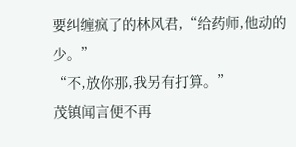要纠缠疯了的林风君,“给药师,他动的少。”
“不,放你那,我另有打算。”
茂镇闻言便不再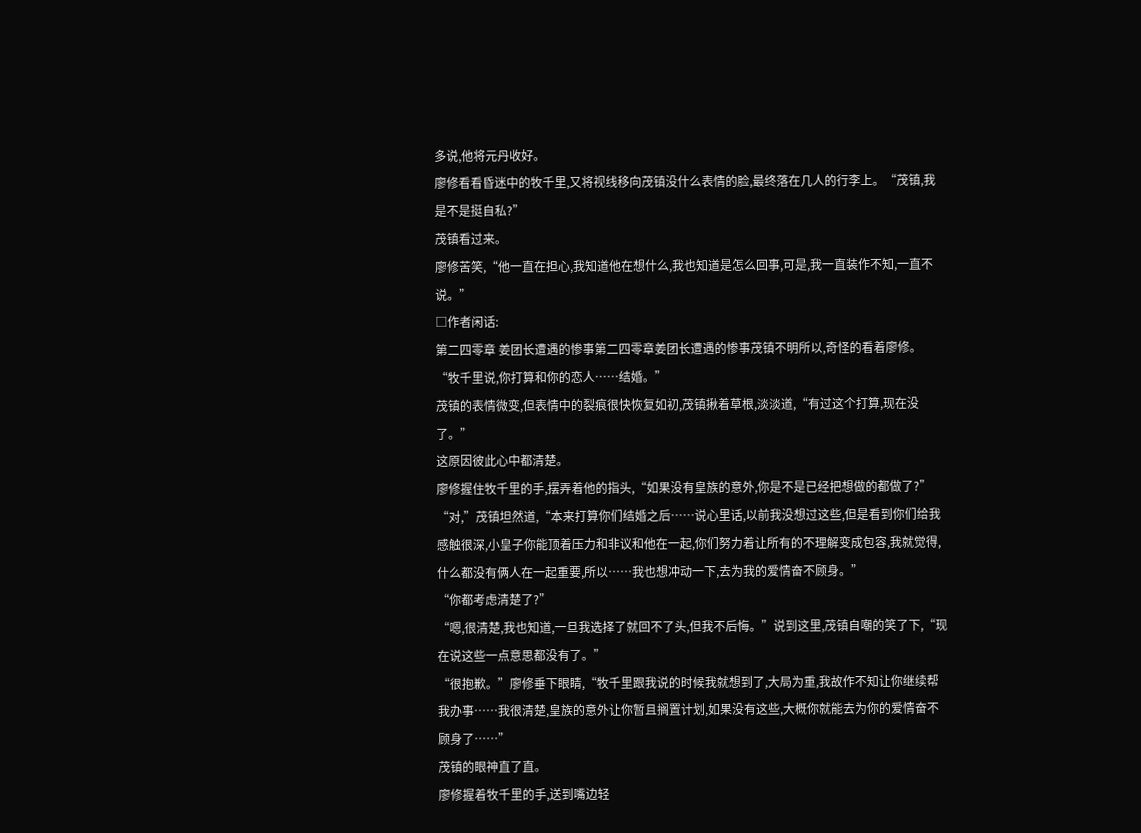多说,他将元丹收好。
廖修看看昏迷中的牧千里,又将视线移向茂镇没什么表情的脸,最终落在几人的行李上。“茂镇,我是不是挺自私?”
茂镇看过来。
廖修苦笑,“他一直在担心,我知道他在想什么,我也知道是怎么回事,可是,我一直装作不知,一直不说。”
□作者闲话:
第二四零章 姜团长遭遇的惨事第二四零章姜团长遭遇的惨事茂镇不明所以,奇怪的看着廖修。
“牧千里说,你打算和你的恋人……结婚。”
茂镇的表情微变,但表情中的裂痕很快恢复如初,茂镇揪着草根,淡淡道,“有过这个打算,现在没了。”
这原因彼此心中都清楚。
廖修握住牧千里的手,摆弄着他的指头,“如果没有皇族的意外,你是不是已经把想做的都做了?”
“对,”茂镇坦然道,“本来打算你们结婚之后……说心里话,以前我没想过这些,但是看到你们给我感触很深,小皇子你能顶着压力和非议和他在一起,你们努力着让所有的不理解变成包容,我就觉得,什么都没有俩人在一起重要,所以……我也想冲动一下,去为我的爱情奋不顾身。”
“你都考虑清楚了?”
“嗯,很清楚,我也知道,一旦我选择了就回不了头,但我不后悔。”说到这里,茂镇自嘲的笑了下,“现在说这些一点意思都没有了。”
“很抱歉。”廖修垂下眼睛,“牧千里跟我说的时候我就想到了,大局为重,我故作不知让你继续帮我办事……我很清楚,皇族的意外让你暂且搁置计划,如果没有这些,大概你就能去为你的爱情奋不顾身了……”
茂镇的眼神直了直。
廖修握着牧千里的手,送到嘴边轻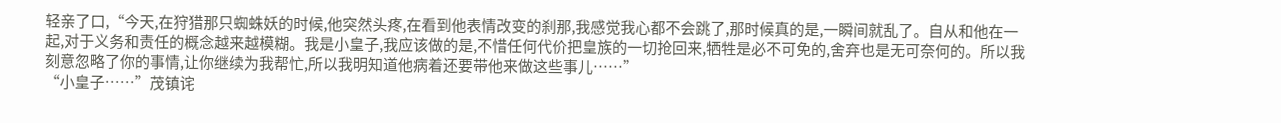轻亲了口,“今天,在狩猎那只蜘蛛妖的时候,他突然头疼,在看到他表情改变的刹那,我感觉我心都不会跳了,那时候真的是,一瞬间就乱了。自从和他在一起,对于义务和责任的概念越来越模糊。我是小皇子,我应该做的是,不惜任何代价把皇族的一切抢回来,牺牲是必不可免的,舍弃也是无可奈何的。所以我刻意忽略了你的事情,让你继续为我帮忙,所以我明知道他病着还要带他来做这些事儿……”
“小皇子……”茂镇诧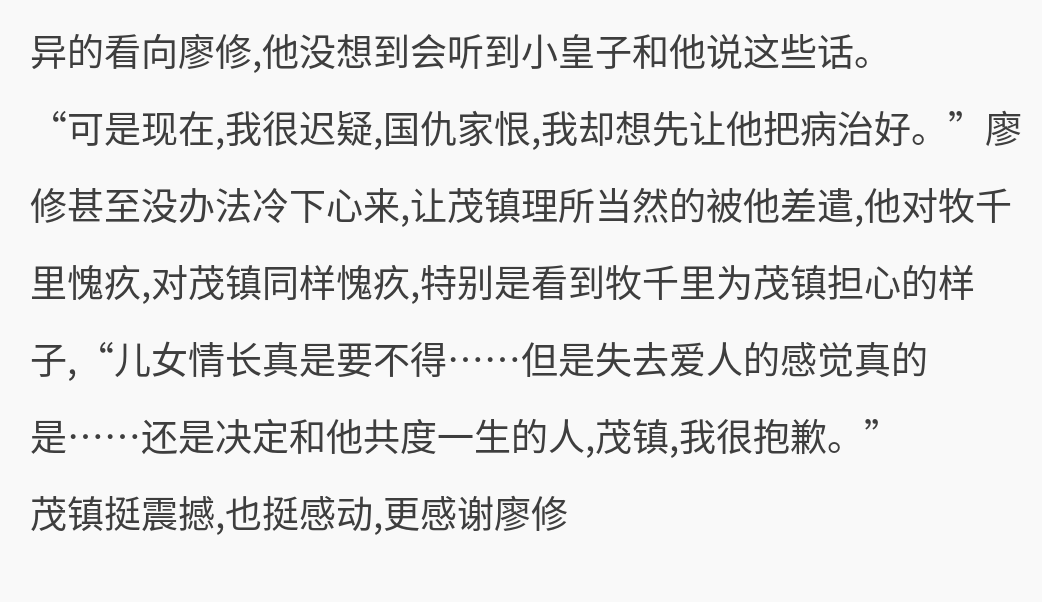异的看向廖修,他没想到会听到小皇子和他说这些话。
“可是现在,我很迟疑,国仇家恨,我却想先让他把病治好。”廖修甚至没办法冷下心来,让茂镇理所当然的被他差遣,他对牧千里愧疚,对茂镇同样愧疚,特别是看到牧千里为茂镇担心的样子,“儿女情长真是要不得……但是失去爱人的感觉真的是……还是决定和他共度一生的人,茂镇,我很抱歉。”
茂镇挺震撼,也挺感动,更感谢廖修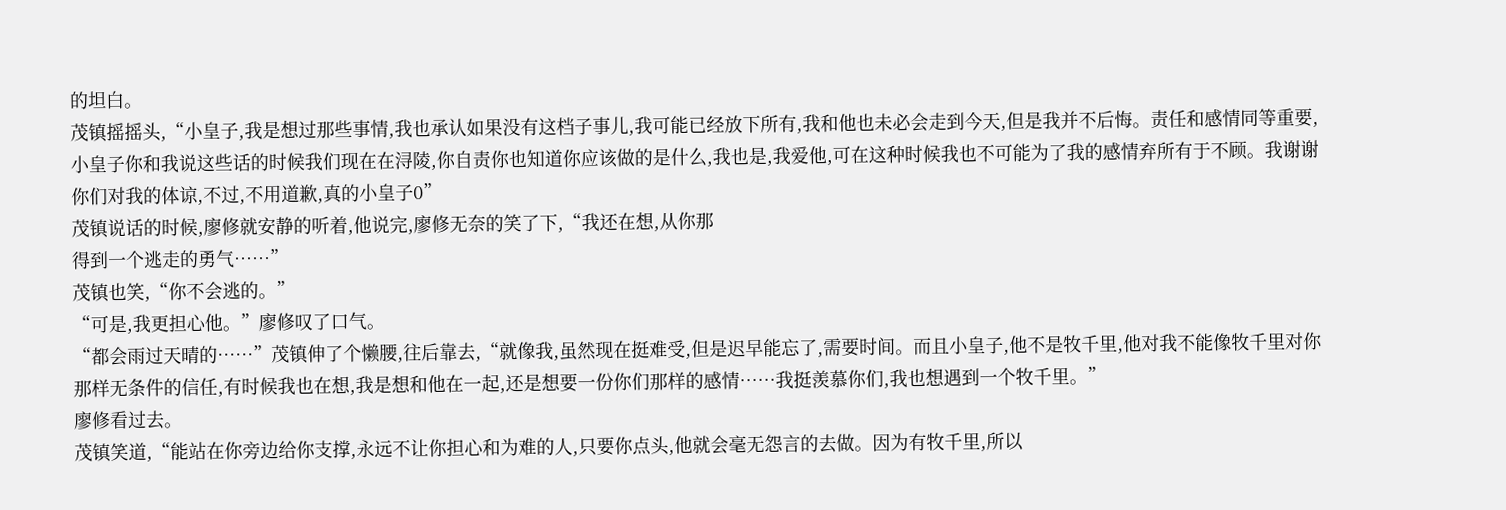的坦白。
茂镇摇摇头,“小皇子,我是想过那些事情,我也承认如果没有这档子事儿,我可能已经放下所有,我和他也未必会走到今天,但是我并不后悔。责任和感情同等重要,小皇子你和我说这些话的时候我们现在在浔陵,你自责你也知道你应该做的是什么,我也是,我爱他,可在这种时候我也不可能为了我的感情弃所有于不顾。我谢谢你们对我的体谅,不过,不用道歉,真的小皇子0”
茂镇说话的时候,廖修就安静的听着,他说完,廖修无奈的笑了下,“我还在想,从你那
得到一个逃走的勇气……”
茂镇也笑,“你不会逃的。”
“可是,我更担心他。”廖修叹了口气。
“都会雨过天晴的……”茂镇伸了个懒腰,往后靠去,“就像我,虽然现在挺难受,但是迟早能忘了,需要时间。而且小皇子,他不是牧千里,他对我不能像牧千里对你那样无条件的信任,有时候我也在想,我是想和他在一起,还是想要一份你们那样的感情……我挺羡慕你们,我也想遇到一个牧千里。”
廖修看过去。
茂镇笑道,“能站在你旁边给你支撑,永远不让你担心和为难的人,只要你点头,他就会毫无怨言的去做。因为有牧千里,所以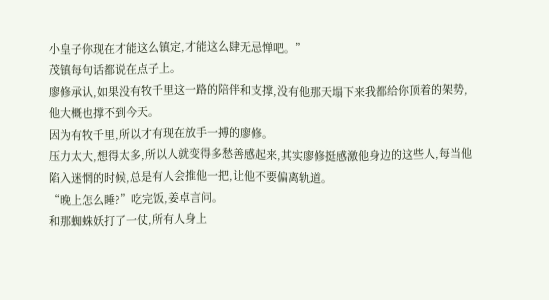小皇子你现在才能这么镇定,才能这么肆无忌惮吧。”
茂镇每句话都说在点子上。
廖修承认,如果没有牧千里这一路的陪伴和支撑,没有他那天塌下来我都给你顶着的架势,他大概也撑不到今天。
因为有牧千里,所以才有现在放手一搏的廖修。
压力太大,想得太多,所以人就变得多愁善感起来,其实廖修挺感激他身边的这些人,每当他陷入迷惘的时候,总是有人会推他一把,让他不要偏离轨道。
“晚上怎么睡?”吃完饭,姜卓言问。
和那蜘蛛妖打了一仗,所有人身上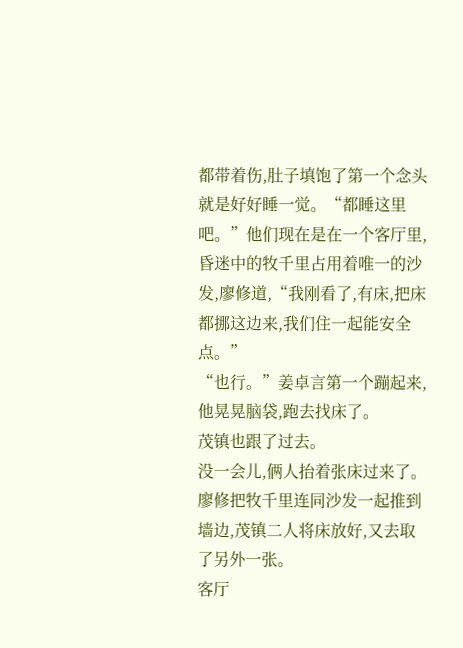都带着伤,肚子填饱了第一个念头就是好好睡一觉。“都睡这里吧。”他们现在是在一个客厅里,昏迷中的牧千里占用着唯一的沙发,廖修道,“我刚看了,有床,把床都挪这边来,我们住一起能安全点。”
“也行。”姜卓言第一个蹦起来,他晃晃脑袋,跑去找床了。
茂镇也跟了过去。
没一会儿,俩人抬着张床过来了。
廖修把牧千里连同沙发一起推到墙边,茂镇二人将床放好,又去取了另外一张。
客厅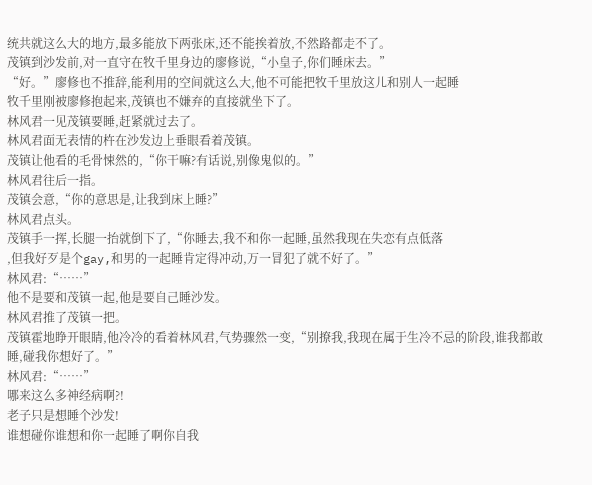统共就这么大的地方,最多能放下两张床,还不能挨着放,不然路都走不了。
茂镇到沙发前,对一直守在牧千里身边的廖修说,“小皇子,你们睡床去。”
“好。”廖修也不推辞,能利用的空间就这么大,他不可能把牧千里放这儿和别人一起睡
牧千里刚被廖修抱起来,茂镇也不嫌弃的直接就坐下了。
林风君一见茂镇要睡,赶紧就过去了。
林风君面无表情的杵在沙发边上垂眼看着茂镇。
茂镇让他看的毛骨悚然的,“你干嘛?有话说,别像鬼似的。”
林风君往后一指。
茂镇会意,“你的意思是,让我到床上睡?”
林风君点头。
茂镇手一挥,长腿一抬就倒下了,“你睡去,我不和你一起睡,虽然我现在失恋有点低落
,但我好歹是个gay,和男的一起睡肯定得冲动,万一冒犯了就不好了。”
林风君:“……”
他不是要和茂镇一起,他是要自己睡沙发。
林风君推了茂镇一把。
茂镇霍地睁开眼睛,他冷冷的看着林风君,气势骤然一变,“别撩我,我现在属于生冷不忌的阶段,谁我都敢睡,碰我你想好了。”
林风君:“……”
哪来这么多神经病啊?!
老子只是想睡个沙发!
谁想碰你谁想和你一起睡了啊你自我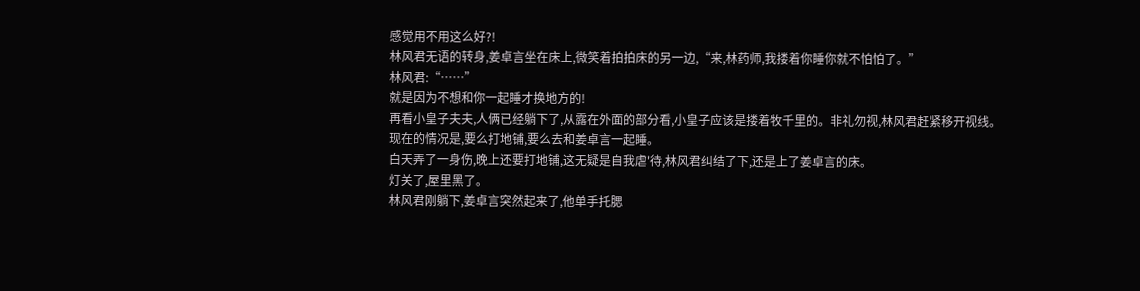感觉用不用这么好?!
林风君无语的转身,姜卓言坐在床上,微笑着拍拍床的另一边,“来,林药师,我搂着你睡你就不怕怕了。”
林风君:“……”
就是因为不想和你一起睡才换地方的!
再看小皇子夫夫,人俩已经躺下了,从露在外面的部分看,小皇子应该是搂着牧千里的。非礼勿视,林风君赶紧移开视线。
现在的情况是,要么打地铺,要么去和姜卓言一起睡。
白天弄了一身伤,晚上还要打地铺,这无疑是自我虐'待,林风君纠结了下,还是上了姜卓言的床。
灯关了,屋里黑了。
林风君刚躺下,姜卓言突然起来了,他单手托腮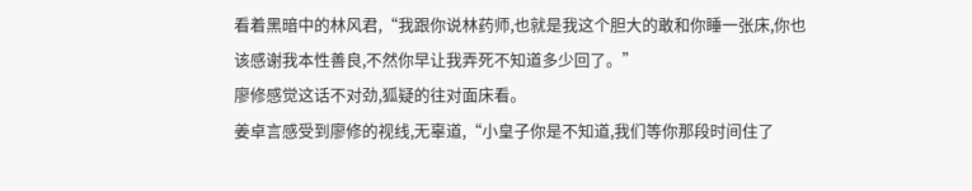看着黑暗中的林风君,“我跟你说林药师,也就是我这个胆大的敢和你睡一张床,你也该感谢我本性善良,不然你早让我弄死不知道多少回了。”
廖修感觉这话不对劲,狐疑的往对面床看。
姜卓言感受到廖修的视线,无辜道,“小皇子你是不知道,我们等你那段时间住了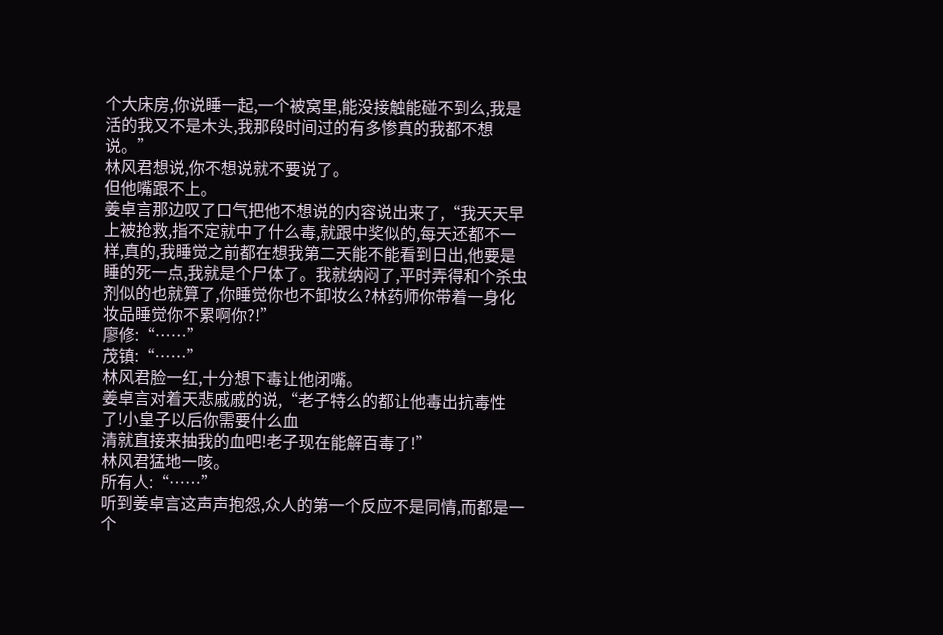个大床房,你说睡一起,一个被窝里,能没接触能碰不到么,我是活的我又不是木头,我那段时间过的有多惨真的我都不想说。”
林风君想说,你不想说就不要说了。
但他嘴跟不上。
姜卓言那边叹了口气把他不想说的内容说出来了,“我天天早上被抢救,指不定就中了什么毒,就跟中奖似的,每天还都不一样,真的,我睡觉之前都在想我第二天能不能看到日出,他要是睡的死一点,我就是个尸体了。我就纳闷了,平时弄得和个杀虫剂似的也就算了,你睡觉你也不卸妆么?林药师你带着一身化妆品睡觉你不累啊你?!”
廖修:“……”
茂镇:“……”
林风君脸一红,十分想下毒让他闭嘴。
姜卓言对着天悲戚戚的说,“老子特么的都让他毒出抗毒性了!小皇子以后你需要什么血
清就直接来抽我的血吧!老子现在能解百毒了!”
林风君猛地一咳。
所有人:“……”
听到姜卓言这声声抱怨,众人的第一个反应不是同情,而都是一个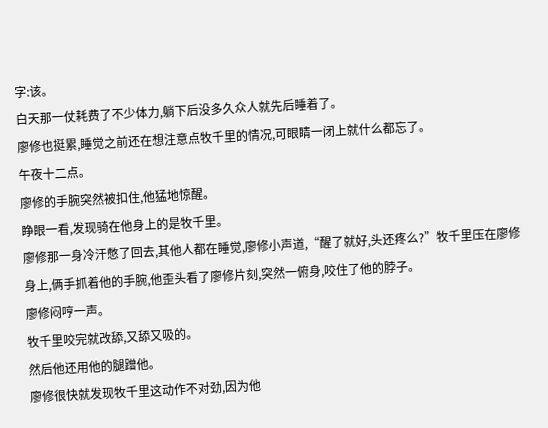字:该。
白天那一仗耗费了不少体力,躺下后没多久众人就先后睡着了。
廖修也挺累,睡觉之前还在想注意点牧千里的情况,可眼睛一闭上就什么都忘了。
午夜十二点。
廖修的手腕突然被扣住,他猛地惊醒。
睁眼一看,发现骑在他身上的是牧千里。
廖修那一身冷汗憋了回去,其他人都在睡觉,廖修小声道,“醒了就好,头还疼么?”牧千里压在廖修身上,俩手抓着他的手腕,他歪头看了廖修片刻,突然一俯身,咬住了他的脖子。
廖修闷哼一声。
牧千里咬完就改舔,又舔又吸的。
然后他还用他的腿蹭他。
廖修很快就发现牧千里这动作不对劲,因为他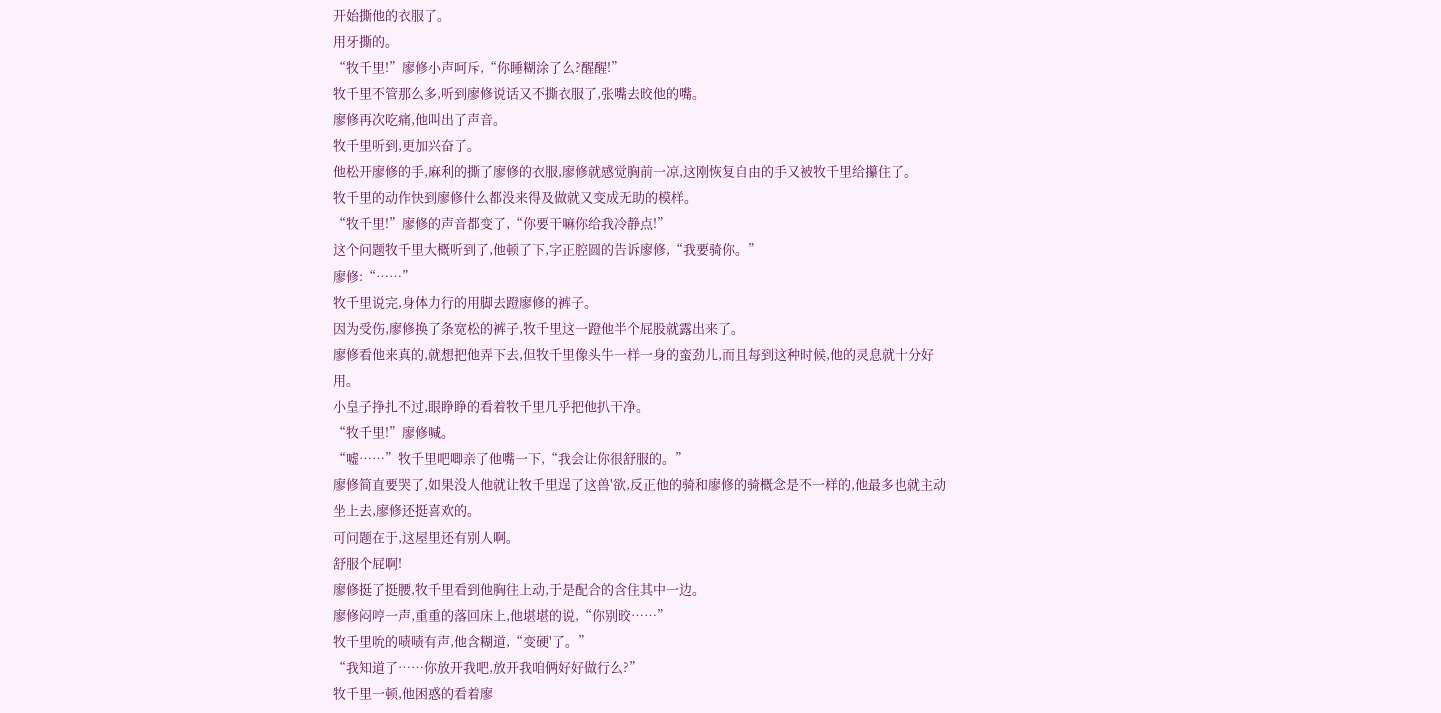开始撕他的衣服了。
用牙撕的。
“牧千里!”廖修小声呵斥,“你睡糊涂了么?醒醒!”
牧千里不管那么多,听到廖修说话又不撕衣服了,张嘴去晈他的嘴。
廖修再次吃痛,他叫出了声音。
牧千里听到,更加兴奋了。
他松开廖修的手,麻利的撕了廖修的衣服,廖修就感觉胸前一凉,这刚恢复自由的手又被牧千里给攥住了。
牧千里的动作快到廖修什么都没来得及做就又变成无助的模样。
“牧千里!”廖修的声音都变了,“你要干嘛你给我冷静点!”
这个问题牧千里大概听到了,他顿了下,字正腔圆的告诉廖修,“我要骑你。”
廖修:“……”
牧千里说完,身体力行的用脚去蹬廖修的裤子。
因为受伤,廖修换了条宽松的裤子,牧千里这一蹬他半个屁股就露出来了。
廖修看他来真的,就想把他弄下去,但牧千里像头牛一样一身的蛮劲儿,而且每到这种时候,他的灵息就十分好用。
小皇子挣扎不过,眼睁睁的看着牧千里几乎把他扒干净。
“牧千里!”廖修喊。
“嘘……”牧千里吧唧亲了他嘴一下,“我会让你很舒服的。”
廖修简直要哭了,如果没人他就让牧千里逞了这兽'欲,反正他的骑和廖修的骑概念是不一样的,他最多也就主动坐上去,廖修还挺喜欢的。
可问题在于,这屋里还有别人啊。
舒服个屁啊!
廖修挺了挺腰,牧千里看到他胸往上动,于是配合的含住其中一边。
廖修闷哼一声,重重的落回床上,他堪堪的说,“你别晈……”
牧千里吮的啧啧有声,他含糊道,“变硬'了。”
“我知道了……你放开我吧,放开我咱俩好好做行么?”
牧千里一顿,他困惑的看着廖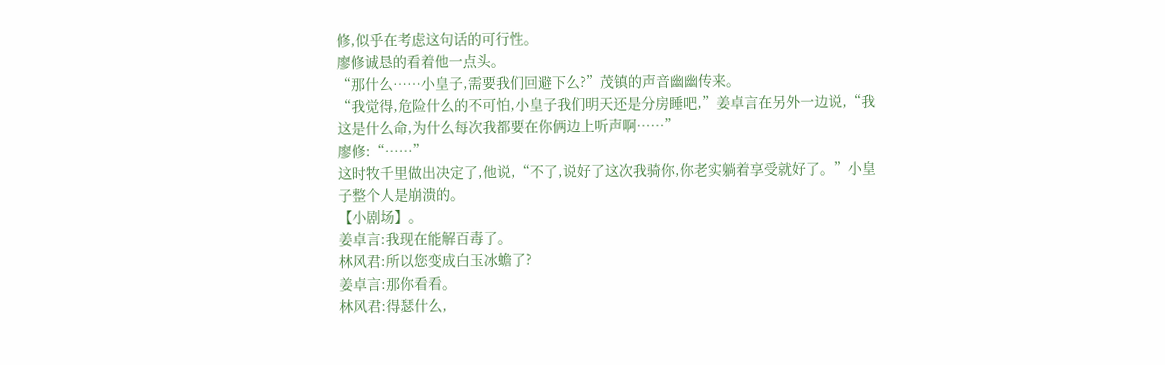修,似乎在考虑这句话的可行性。
廖修诚恳的看着他一点头。
“那什么……小皇子,需要我们回避下么?”茂镇的声音幽幽传来。
“我觉得,危险什么的不可怕,小皇子我们明天还是分房睡吧,”姜卓言在另外一边说,“我这是什么命,为什么每次我都要在你俩边上听声啊……”
廖修:“……”
这时牧千里做出决定了,他说,“不了,说好了这次我骑你,你老实躺着享受就好了。”小皇子整个人是崩溃的。
【小剧场】。
姜卓言:我现在能解百毒了。
林风君:所以您变成白玉冰蟾了?
姜卓言:那你看看。
林风君:得瑟什么,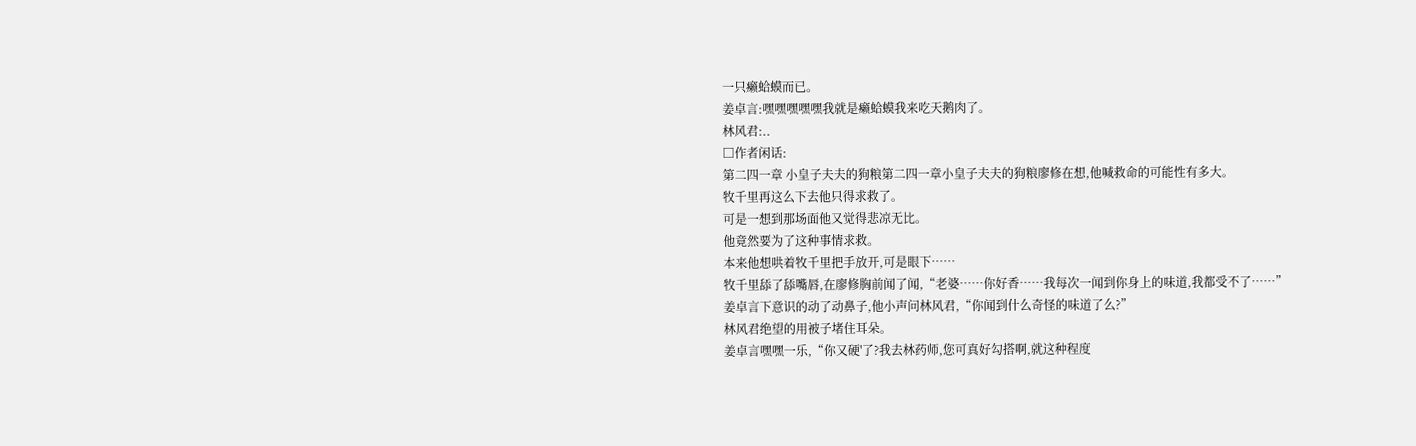一只癞蛤蟆而已。
姜卓言:嘿嘿嘿嘿嘿我就是癞蛤蟆我来吃天鹅肉了。
林风君:..
□作者闲话:
第二四一章 小皇子夫夫的狗粮第二四一章小皇子夫夫的狗粮廖修在想,他喊救命的可能性有多大。
牧千里再这么下去他只得求救了。
可是一想到那场面他又觉得悲凉无比。
他竟然要为了这种事情求救。
本来他想哄着牧千里把手放开,可是眼下……
牧千里舔了舔嘴唇,在廖修胸前闻了闻,“老婆……你好香……我每次一闻到你身上的味道,我都受不了……”
姜卓言下意识的动了动鼻子,他小声问林风君,“你闻到什么奇怪的味道了么?”
林风君绝望的用被子堵住耳朵。
姜卓言嘿嘿一乐,“你又硬'了?我去林药师,您可真好勾搭啊,就这种程度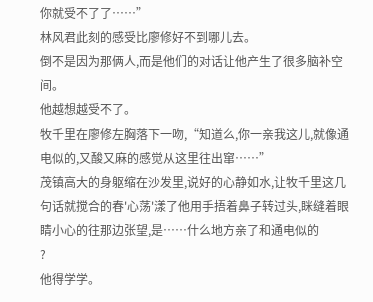你就受不了了……”
林风君此刻的感受比廖修好不到哪儿去。
倒不是因为那俩人,而是他们的对话让他产生了很多脑补空间。
他越想越受不了。
牧千里在廖修左胸落下一吻,“知道么,你一亲我这儿,就像通电似的,又酸又麻的感觉从这里往出窜……”
茂镇高大的身躯缩在沙发里,说好的心静如水,让牧千里这几句话就搅合的春'心荡'漾了他用手捂着鼻子转过头,眯缝着眼睛小心的往那边张望,是……什么地方亲了和通电似的
?
他得学学。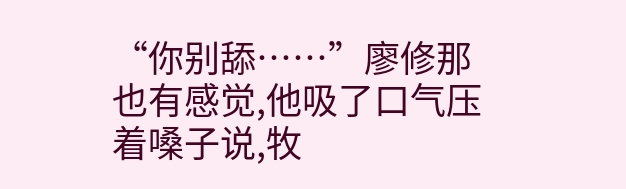“你别舔……”廖修那也有感觉,他吸了口气压着嗓子说,牧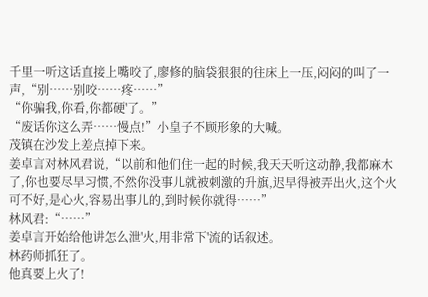千里一听这话直接上嘴咬了,廖修的脑袋狠狠的往床上一压,闷闷的叫了一声,“别……别咬……疼……”
“你骗我,你看,你都硬'了。”
“废话你这么弄……慢点!”小皇子不顾形象的大喊。
茂镇在沙发上差点掉下来。
姜卓言对林风君说,“以前和他们住一起的时候,我天天听这动静,我都麻木了,你也要尽早习惯,不然你没事儿就被刺激的升旗,迟早得被弄出火,这个火可不好,是心火,容易出事儿的,到时候你就得……”
林风君:“……”
姜卓言开始给他讲怎么泄'火,用非常下'流的话叙述。
林药师抓狂了。
他真要上火了!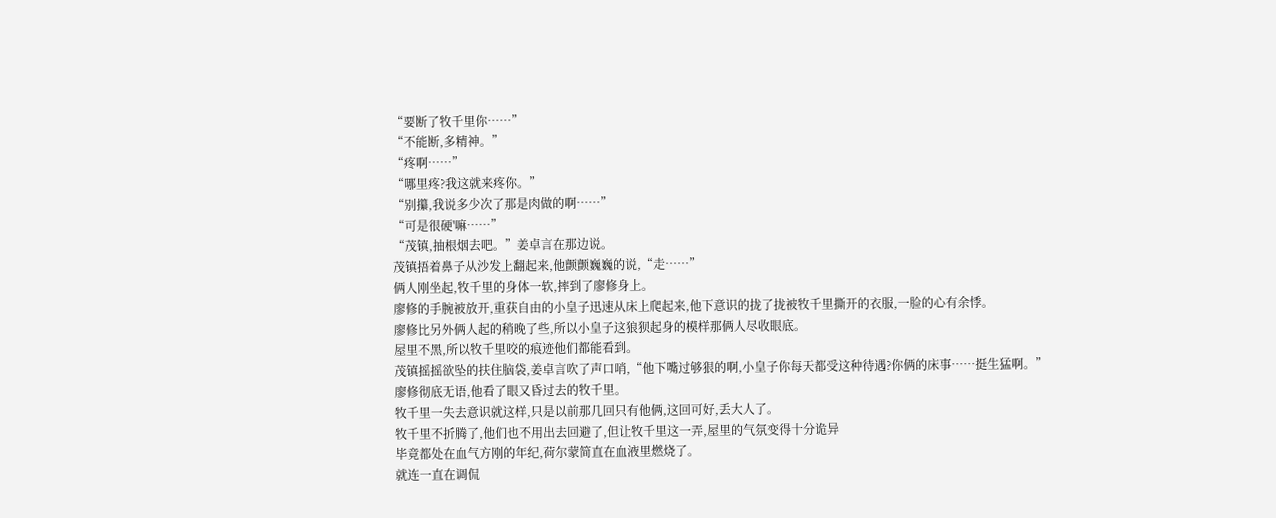“要断了牧千里你……”
“不能断,多精神。”
“疼啊……”
“哪里疼?我这就来疼你。”
“别攥,我说多少次了那是肉做的啊……”
“可是很硬'嘛……”
“茂镇,抽根烟去吧。”姜卓言在那边说。
茂镇捂着鼻子从沙发上翻起来,他颤颤巍巍的说,“走……”
俩人刚坐起,牧千里的身体一软,摔到了廖修身上。
廖修的手腕被放开,重获自由的小皇子迅速从床上爬起来,他下意识的拢了拢被牧千里撕开的衣服,一脸的心有余悸。
廖修比另外俩人起的稍晚了些,所以小皇子这狼狈起身的模样那俩人尽收眼底。
屋里不黑,所以牧千里咬的痕迹他们都能看到。
茂镇摇摇欲坠的扶住脑袋,姜卓言吹了声口哨,“他下嘴过够狠的啊,小皇子你每天都受这种待遇?你俩的床事……挺生猛啊。”
廖修彻底无语,他看了眼又昏过去的牧千里。
牧千里一失去意识就这样,只是以前那几回只有他俩,这回可好,丢大人了。
牧千里不折腾了,他们也不用出去回避了,但让牧千里这一弄,屋里的气氛变得十分诡异
毕竟都处在血气方刚的年纪,荷尔蒙简直在血液里燃烧了。
就连一直在调侃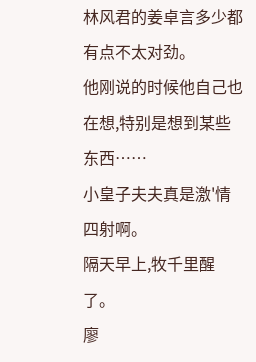林风君的姜卓言多少都有点不太对劲。
他刚说的时候他自己也在想,特别是想到某些东西……
小皇子夫夫真是激'情四射啊。
隔天早上,牧千里醒了。
廖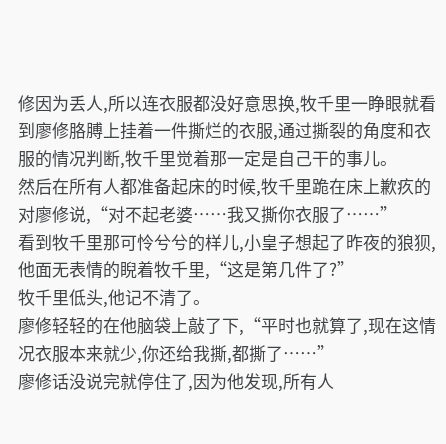修因为丢人,所以连衣服都没好意思换,牧千里一睁眼就看到廖修胳膊上挂着一件撕烂的衣服,通过撕裂的角度和衣服的情况判断,牧千里觉着那一定是自己干的事儿。
然后在所有人都准备起床的时候,牧千里跪在床上歉疚的对廖修说,“对不起老婆……我又撕你衣服了……”
看到牧千里那可怜兮兮的样儿,小皇子想起了昨夜的狼狈,他面无表情的睨着牧千里,“这是第几件了?”
牧千里低头,他记不清了。
廖修轻轻的在他脑袋上敲了下,“平时也就算了,现在这情况衣服本来就少,你还给我撕,都撕了……”
廖修话没说完就停住了,因为他发现,所有人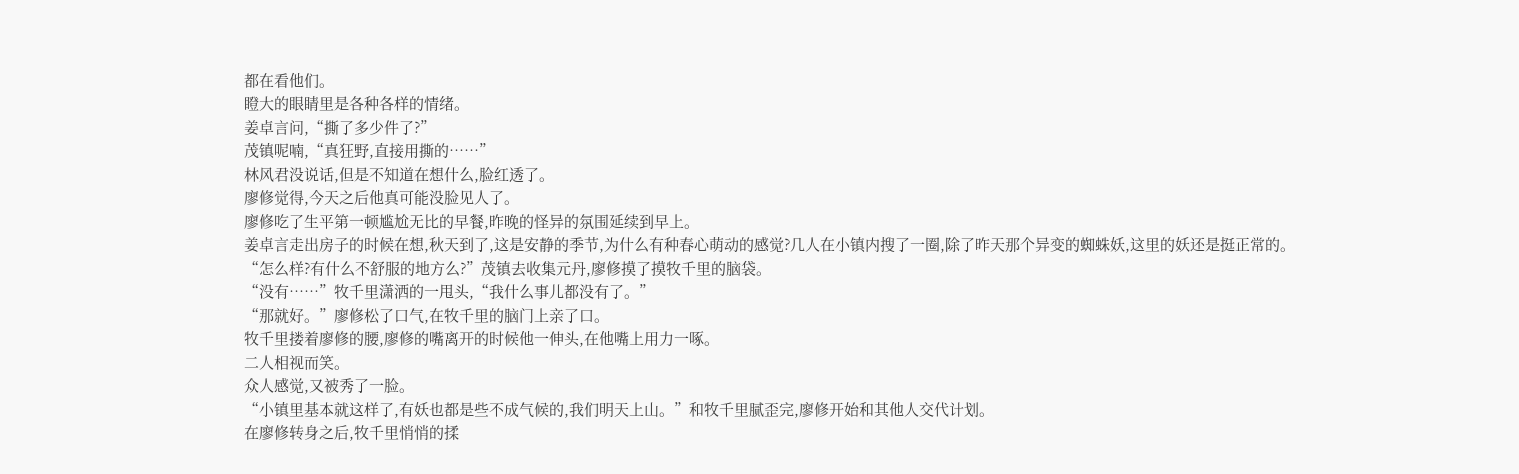都在看他们。
瞪大的眼睛里是各种各样的情绪。
姜卓言问,“撕了多少件了?”
茂镇呢喃,“真狂野,直接用撕的……”
林风君没说话,但是不知道在想什么,脸红透了。
廖修觉得,今天之后他真可能没脸见人了。
廖修吃了生平第一顿尴尬无比的早餐,昨晚的怪异的氛围延续到早上。
姜卓言走出房子的时候在想,秋天到了,这是安静的季节,为什么有种春心萌动的感觉?几人在小镇内搜了一圈,除了昨天那个异变的蜘蛛妖,这里的妖还是挺正常的。
“怎么样?有什么不舒服的地方么?”茂镇去收集元丹,廖修摸了摸牧千里的脑袋。
“没有……”牧千里潇洒的一甩头,“我什么事儿都没有了。”
“那就好。”廖修松了口气,在牧千里的脑门上亲了口。
牧千里搂着廖修的腰,廖修的嘴离开的时候他一伸头,在他嘴上用力一啄。
二人相视而笑。
众人感觉,又被秀了一脸。
“小镇里基本就这样了,有妖也都是些不成气候的,我们明天上山。”和牧千里腻歪完,廖修开始和其他人交代计划。
在廖修转身之后,牧千里悄悄的揉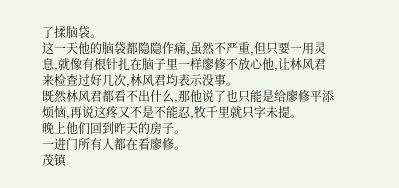了揉脑袋。
这一天他的脑袋都隐隐作痛,虽然不严重,但只要一用灵息,就像有根针扎在脑子里一样廖修不放心他,让林风君来检查过好几次,林风君均表示没事。
既然林风君都看不出什么,那他说了也只能是给廖修平添烦恼,再说这疼又不是不能忍,牧千里就只字未提。
晚上他们回到昨天的房子。
一进门所有人都在看廖修。
茂镇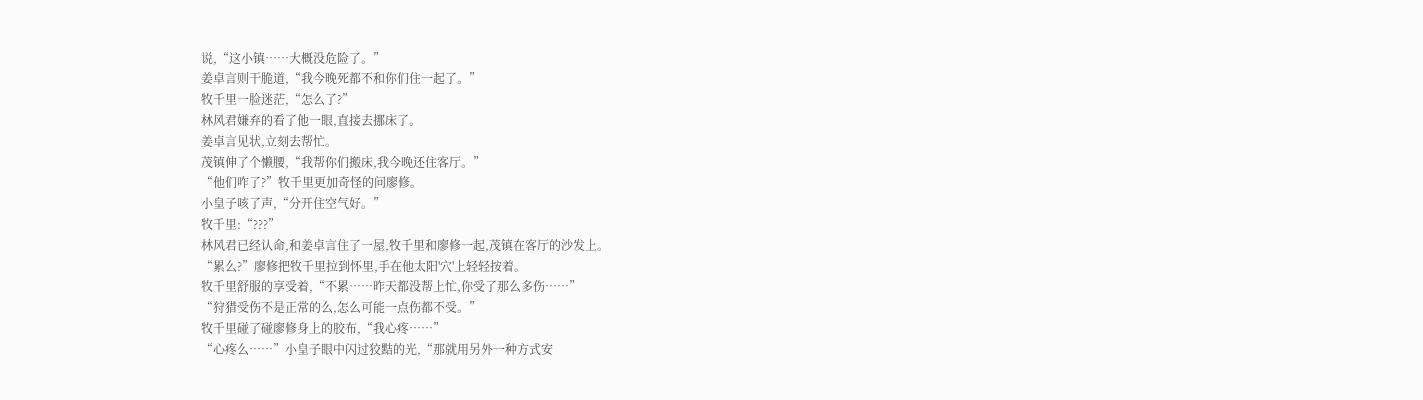说,“这小镇……大概没危险了。”
姜卓言则干脆道,“我今晚死都不和你们住一起了。”
牧千里一脸迷茫,“怎么了?”
林风君嫌弃的看了他一眼,直接去挪床了。
姜卓言见状,立刻去帮忙。
茂镇伸了个懒腰,“我帮你们搬床,我今晚还住客厅。”
“他们咋了?”牧千里更加奇怪的问廖修。
小皇子咳了声,“分开住空气好。”
牧千里:“???”
林风君已经认命,和姜卓言住了一屋,牧千里和廖修一起,茂镇在客厅的沙发上。
“累么?”廖修把牧千里拉到怀里,手在他太阳'穴'上轻轻按着。
牧千里舒服的享受着,“不累……昨天都没帮上忙,你受了那么多伤……”
“狩猎受伤不是正常的么,怎么可能一点伤都不受。”
牧千里碰了碰廖修身上的胶布,“我心疼……”
“心疼么……”小皇子眼中闪过狡黠的光,“那就用另外一种方式安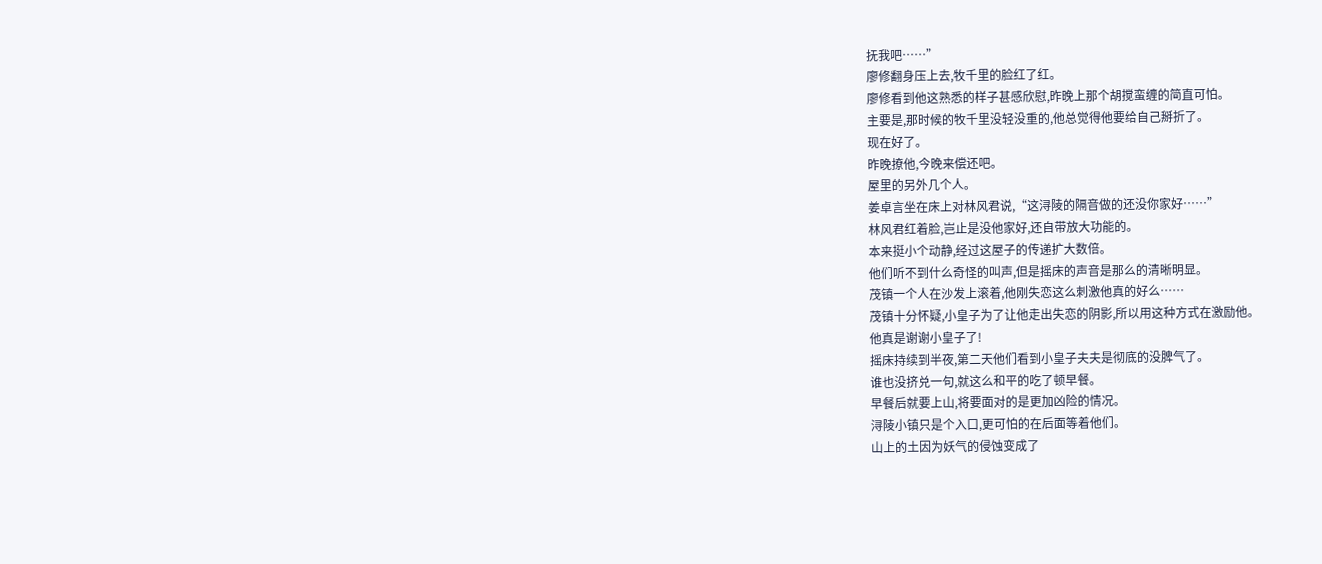抚我吧……”
廖修翻身压上去,牧千里的脸红了红。
廖修看到他这熟悉的样子甚感欣慰,昨晚上那个胡搅蛮缠的简直可怕。
主要是,那时候的牧千里没轻没重的,他总觉得他要给自己掰折了。
现在好了。
昨晚撩他,今晚来偿还吧。
屋里的另外几个人。
姜卓言坐在床上对林风君说,“这浔陵的隔音做的还没你家好……”
林风君红着脸,岂止是没他家好,还自带放大功能的。
本来挺小个动静,经过这屋子的传递扩大数倍。
他们听不到什么奇怪的叫声,但是摇床的声音是那么的清晰明显。
茂镇一个人在沙发上滚着,他刚失恋这么刺激他真的好么……
茂镇十分怀疑,小皇子为了让他走出失恋的阴影,所以用这种方式在激励他。
他真是谢谢小皇子了!
摇床持续到半夜,第二天他们看到小皇子夫夫是彻底的没脾气了。
谁也没挤兑一句,就这么和平的吃了顿早餐。
早餐后就要上山,将要面对的是更加凶险的情况。
浔陵小镇只是个入口,更可怕的在后面等着他们。
山上的土因为妖气的侵蚀变成了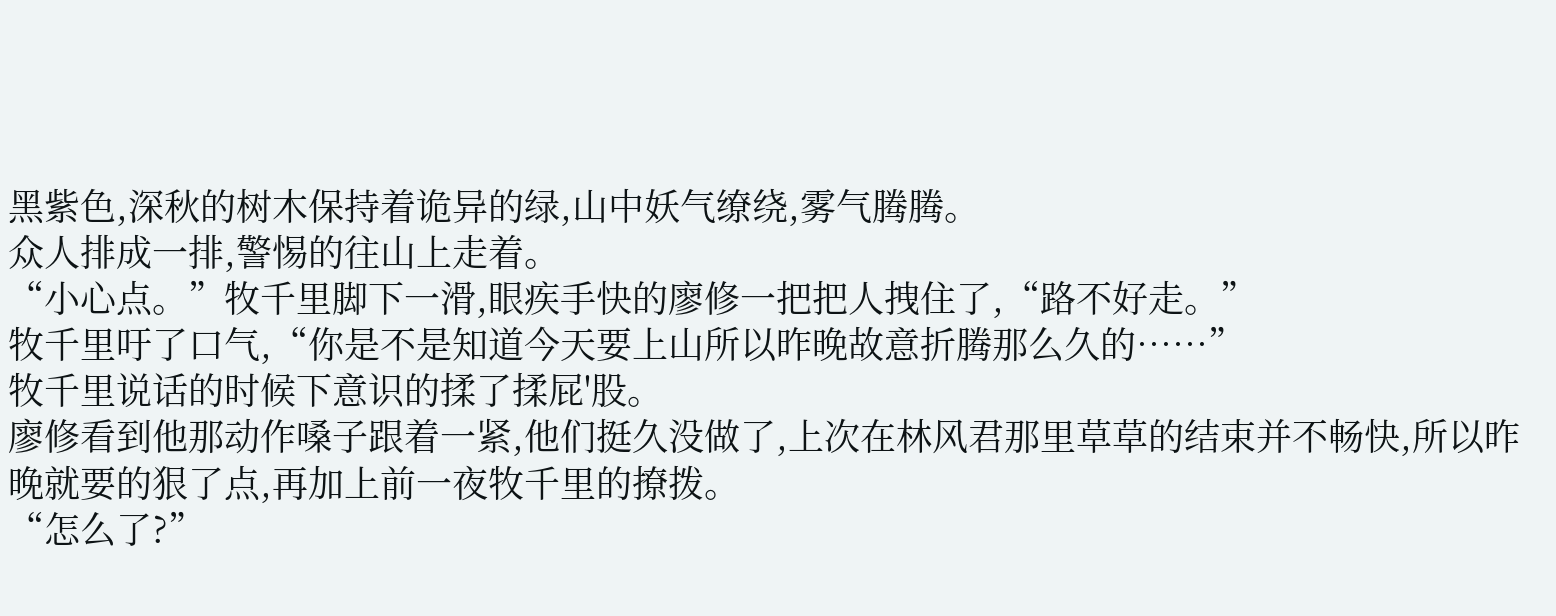黑紫色,深秋的树木保持着诡异的绿,山中妖气缭绕,雾气腾腾。
众人排成一排,警惕的往山上走着。
“小心点。”牧千里脚下一滑,眼疾手快的廖修一把把人拽住了,“路不好走。”
牧千里吁了口气,“你是不是知道今天要上山所以昨晚故意折腾那么久的……”
牧千里说话的时候下意识的揉了揉屁'股。
廖修看到他那动作嗓子跟着一紧,他们挺久没做了,上次在林风君那里草草的结束并不畅快,所以昨晚就要的狠了点,再加上前一夜牧千里的撩拨。
“怎么了?”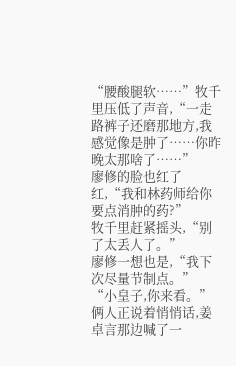“腰酸腿软……”牧千里压低了声音,“一走路裤子还磨那地方,我感觉像是肿了……你昨晚太那啥了……”
廖修的脸也红了红,“我和林药师给你要点消肿的药?”
牧千里赶紧摇头,“别了太丢人了。”
廖修一想也是,“我下次尽量节制点。”
“小皇子,你来看。”
俩人正说着悄悄话,姜卓言那边喊了一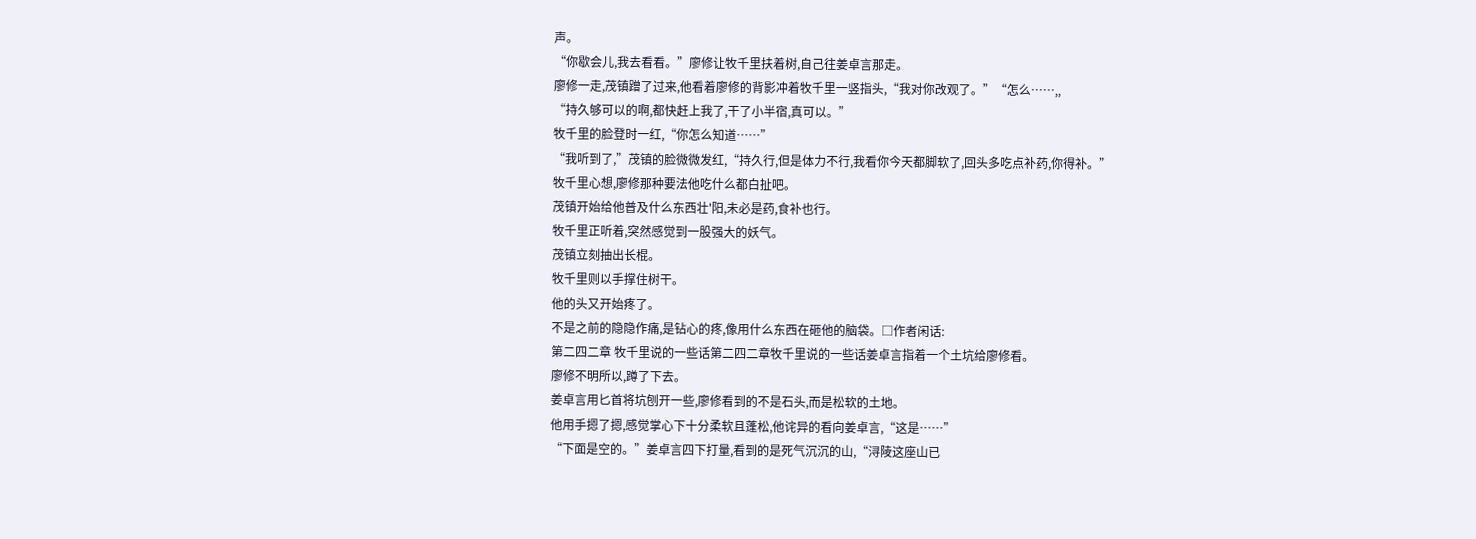声。
“你歇会儿,我去看看。”廖修让牧千里扶着树,自己往姜卓言那走。
廖修一走,茂镇蹭了过来,他看着廖修的背影冲着牧千里一竖指头,“我对你改观了。”“怎么……,,
“持久够可以的啊,都快赶上我了,干了小半宿,真可以。”
牧千里的脸登时一红,“你怎么知道……”
“我听到了,”茂镇的脸微微发红,“持久行,但是体力不行,我看你今天都脚软了,回头多吃点补药,你得补。”
牧千里心想,廖修那种要法他吃什么都白扯吧。
茂镇开始给他普及什么东西壮'阳,未必是药,食补也行。
牧千里正听着,突然感觉到一股强大的妖气。
茂镇立刻抽出长棍。
牧千里则以手撑住树干。
他的头又开始疼了。
不是之前的隐隐作痛,是钻心的疼,像用什么东西在砸他的脑袋。□作者闲话:
第二四二章 牧千里说的一些话第二四二章牧千里说的一些话姜卓言指着一个土坑给廖修看。
廖修不明所以,蹲了下去。
姜卓言用匕首将坑刨开一些,廖修看到的不是石头,而是松软的土地。
他用手摁了摁,感觉掌心下十分柔软且蓬松,他诧异的看向姜卓言,“这是……”
“下面是空的。”姜卓言四下打量,看到的是死气沉沉的山,“浔陵这座山已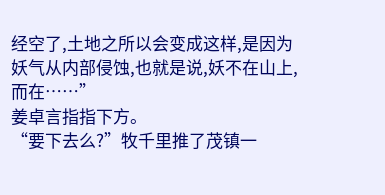经空了,土地之所以会变成这样,是因为妖气从内部侵蚀,也就是说,妖不在山上,而在……”
姜卓言指指下方。
“要下去么?”牧千里推了茂镇一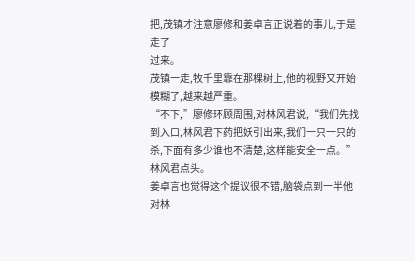把,茂镇才注意廖修和姜卓言正说着的事儿,于是走了
过来。
茂镇一走,牧千里靠在那棵树上,他的视野又开始模糊了,越来越严重。
“不下,”廖修环顾周围,对林风君说,“我们先找到入口,林风君下药把妖引出来,我们一只一只的杀,下面有多少谁也不清楚,这样能安全一点。”
林风君点头。
姜卓言也觉得这个提议很不错,脑袋点到一半他对林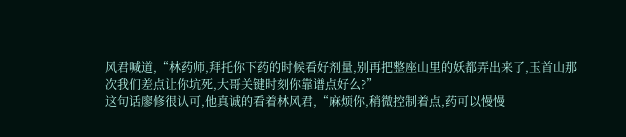风君喊道,“林药师,拜托你下药的时候看好剂量,别再把整座山里的妖都弄出来了,玉首山那次我们差点让你坑死,大哥关键时刻你靠谱点好么?”
这句话廖修很认可,他真诚的看着林风君,“麻烦你,稍微控制着点,药可以慢慢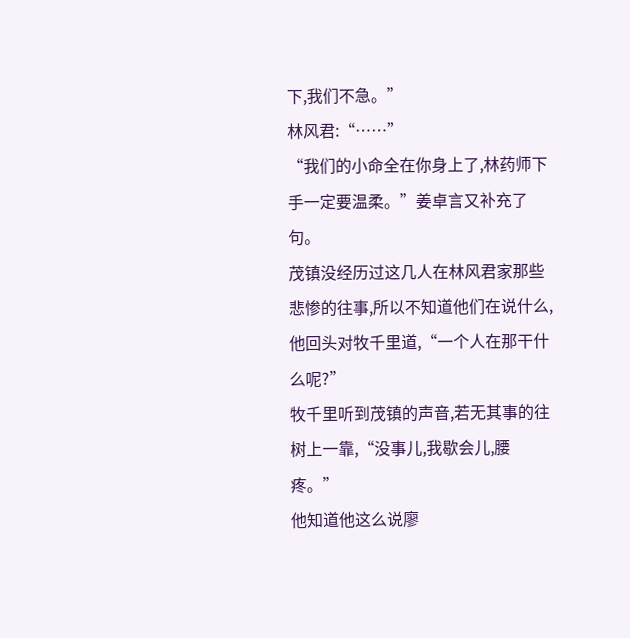下,我们不急。”
林风君:“……”
“我们的小命全在你身上了,林药师下手一定要温柔。”姜卓言又补充了句。
茂镇没经历过这几人在林风君家那些悲惨的往事,所以不知道他们在说什么,他回头对牧千里道,“一个人在那干什么呢?”
牧千里听到茂镇的声音,若无其事的往树上一靠,“没事儿,我歇会儿,腰疼。”
他知道他这么说廖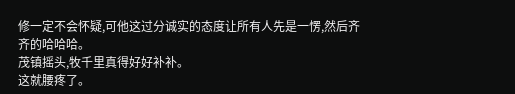修一定不会怀疑,可他这过分诚实的态度让所有人先是一愣,然后齐齐的哈哈哈。
茂镇摇头,牧千里真得好好补补。
这就腰疼了。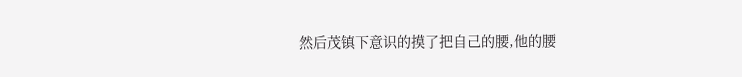然后茂镇下意识的摸了把自己的腰,他的腰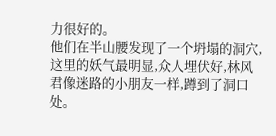力很好的。
他们在半山腰发现了一个坍塌的洞穴,这里的妖气最明显,众人埋伏好,林风君像迷路的小朋友一样,蹲到了洞口处。